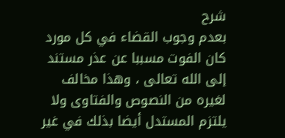شرح
بعدم وجوب القضاء في كل مورد كان الفوت مسببا عن عذر مستند إلى الله تعالى ، وهذا مخالف لغيره من النصوص والفتاوى ولا يلتزم المستدل أيضا بذلك في غير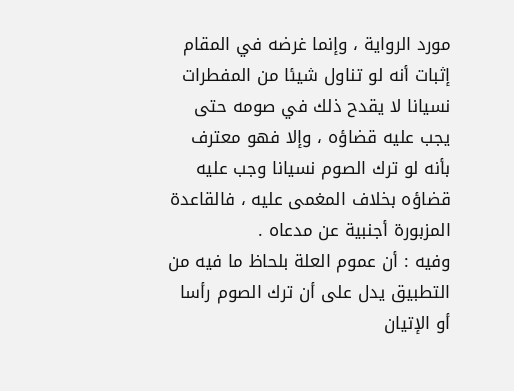مورد الرواية ، وإنما غرضه في المقام إثبات أنه لو تناول شيئا من المفطرات نسيانا لا يقدح ذلك في صومه حتى يجب عليه قضاؤه ، وإلا فهو معترف بأنه لو ترك الصوم نسيانا وجب عليه قضاؤه بخلاف المغمى عليه ، فالقاعدة المزبورة أجنبية عن مدعاه .
وفيه : أن عموم العلة بلحاظ ما فيه من التطبيق يدل على أن ترك الصوم رأسا أو الإتيان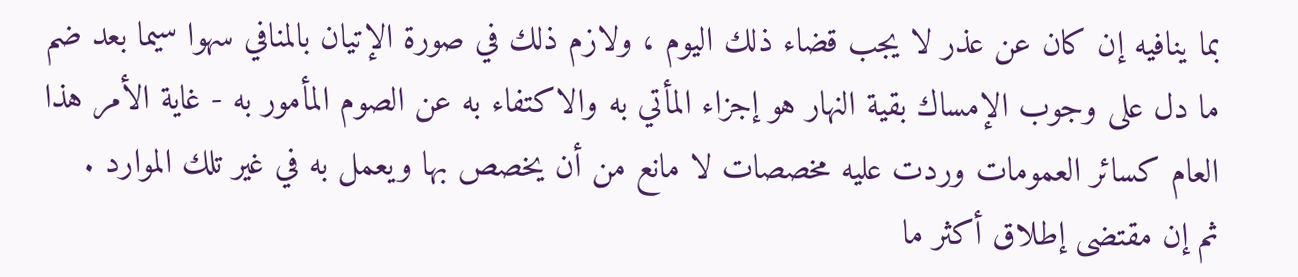بما ينافيه إن كان عن عذر لا يجب قضاء ذلك اليوم ، ولازم ذلك في صورة الإتيان بالمنافي سهوا سيما بعد ضم ما دل على وجوب الإمساك بقية النهار هو إجزاء المأتي به والاكتفاء به عن الصوم المأمور به - غاية الأمر هذا العام كسائر العمومات وردت عليه مخصصات لا مانع من أن يخصص بها ويعمل به في غير تلك الموارد .
ثم إن مقتضى إطلاق أكثر ما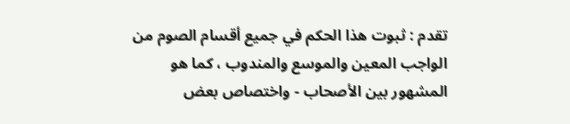تقدم : ثبوت هذا الحكم في جميع أقسام الصوم من الواجب المعين والموسع والمندوب ، كما هو المشهور بين الأصحاب - واختصاص بعض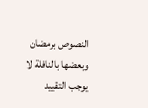النصوص برمضان وبعضها بالنافلة لا يوجب التقييد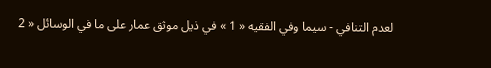لعدم التنافي - سيما وفي الفقيه « 1 » في ذيل موثق عمار على ما في الوسائل « 2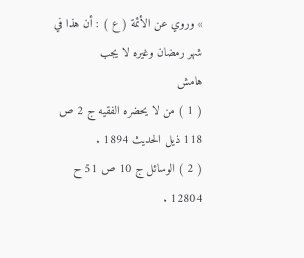» وروي عن الأئمة ( ع ) : أن هذا في شهر رمضان وغيره لا يجب
هامش
( 1 ) من لا يحضره الفقيه ج 2 ص 118 ذيل الحديث 1894 .
( 2 ) الوسائل ج 10 ص 51 ح 12804 .